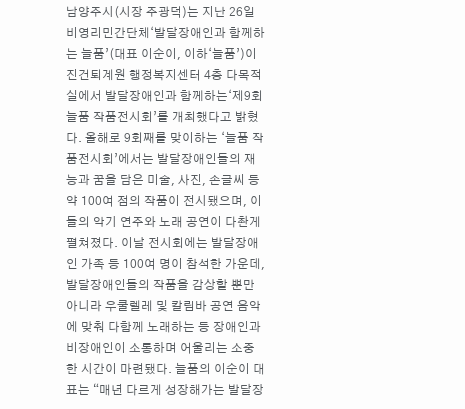남양주시(시장 주광덕)는 지난 26일 비영리민간단체‘발달장애인과 함께하는 늘품’(대표 이순이, 이하‘늘품’)이 진건퇴계원 행정복지센터 4층 다목적실에서 발달장애인과 함께하는‘제9회 늘품 작품전시회’를 개최했다고 밝혔다. 올해로 9회째를 맞이하는 ‘늘품 작품전시회’에서는 발달장애인들의 재능과 꿈을 담은 미술, 사진, 손글씨 등 약 100여 점의 작품이 전시됐으며, 이들의 악기 연주와 노래 공연이 다촨게 펼쳐졌다. 이날 전시회에는 발달장애인 가족 등 100여 명이 참석한 가운데, 발달장애인들의 작품을 감상할 뿐만 아니라 우쿨렐레 및 칼림바 공연 음악에 맞춰 다함께 노래하는 등 장애인과 비장애인이 소통하며 어울리는 소중한 시간이 마련됐다. 늘품의 이순이 대표는 “매년 다르게 성장해가는 발달장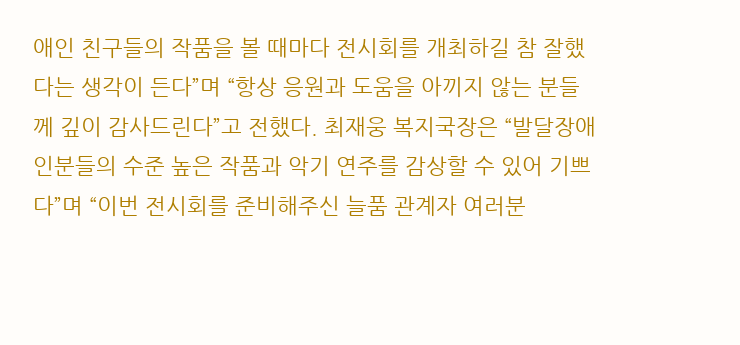애인 친구들의 작품을 볼 때마다 전시회를 개최하길 참 잘했다는 생각이 든다”며 “항상 응원과 도움을 아끼지 않는 분들께 깊이 감사드린다”고 전했다. 최재웅 복지국장은 “발달장애인분들의 수준 높은 작품과 악기 연주를 감상할 수 있어 기쁘다”며 “이번 전시회를 준비해주신 늘품 관계자 여러분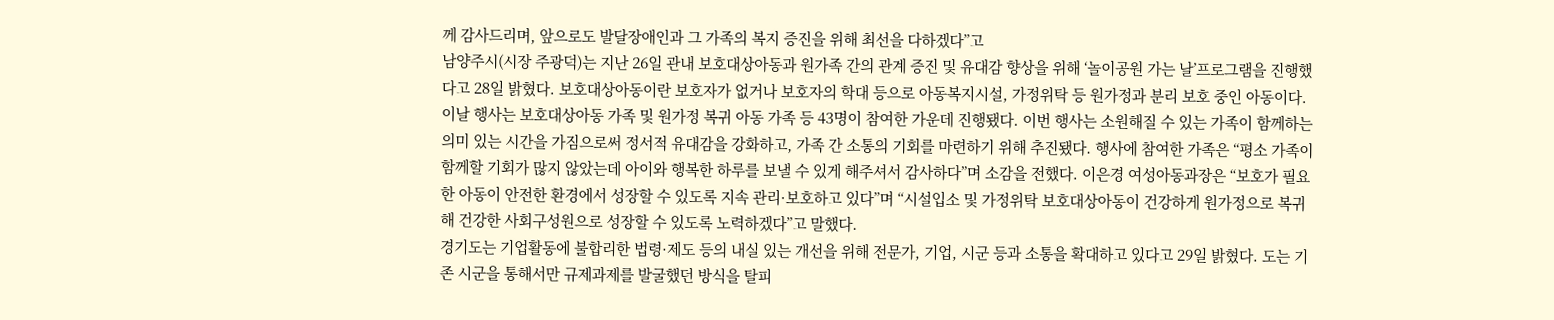께 감사드리며, 앞으로도 발달장애인과 그 가족의 복지 증진을 위해 최선을 다하겠다”고
남양주시(시장 주광덕)는 지난 26일 관내 보호대상아동과 원가족 간의 관계 증진 및 유대감 향상을 위해 ‘놀이공원 가는 날’프로그램을 진행했다고 28일 밝혔다. 보호대상아동이란 보호자가 없거나 보호자의 학대 등으로 아동복지시설, 가정위탁 등 원가정과 분리 보호 중인 아동이다. 이날 행사는 보호대상아동 가족 및 원가정 복귀 아동 가족 등 43명이 참여한 가운데 진행됐다. 이번 행사는 소원해질 수 있는 가족이 함께하는 의미 있는 시간을 가짐으로써 정서적 유대감을 강화하고, 가족 간 소통의 기회를 마련하기 위해 추진됐다. 행사에 참여한 가족은 “평소 가족이 함께할 기회가 많지 않았는데 아이와 행복한 하루를 보낼 수 있게 해주셔서 감사하다”며 소감을 전했다. 이은경 여성아동과장은 “보호가 필요한 아동이 안전한 환경에서 성장할 수 있도록 지속 관리·보호하고 있다”며 “시설입소 및 가정위탁 보호대상아동이 건강하게 원가정으로 복귀해 건강한 사회구성원으로 성장할 수 있도록 노력하겠다”고 말했다.
경기도는 기업활동에 불합리한 법령·제도 등의 내실 있는 개선을 위해 전문가, 기업, 시군 등과 소통을 확대하고 있다고 29일 밝혔다. 도는 기존 시군을 통해서만 규제과제를 발굴했던 방식을 탈피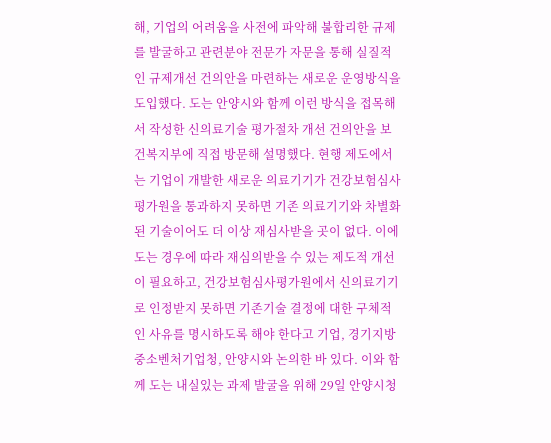해, 기업의 어려움을 사전에 파악해 불합리한 규제를 발굴하고 관련분야 전문가 자문을 통해 실질적인 규제개선 건의안을 마련하는 새로운 운영방식을 도입했다. 도는 안양시와 함께 이런 방식을 접목해서 작성한 신의료기술 평가절차 개선 건의안을 보건복지부에 직접 방문해 설명했다. 현행 제도에서는 기업이 개발한 새로운 의료기기가 건강보험심사평가원을 통과하지 못하면 기존 의료기기와 차별화된 기술이어도 더 이상 재심사받을 곳이 없다. 이에 도는 경우에 따라 재심의받을 수 있는 제도적 개선이 필요하고, 건강보험심사평가원에서 신의료기기로 인정받지 못하면 기존기술 결정에 대한 구체적인 사유를 명시하도록 해야 한다고 기업, 경기지방중소벤처기업청, 안양시와 논의한 바 있다. 이와 함께 도는 내실있는 과제 발굴을 위해 29일 안양시청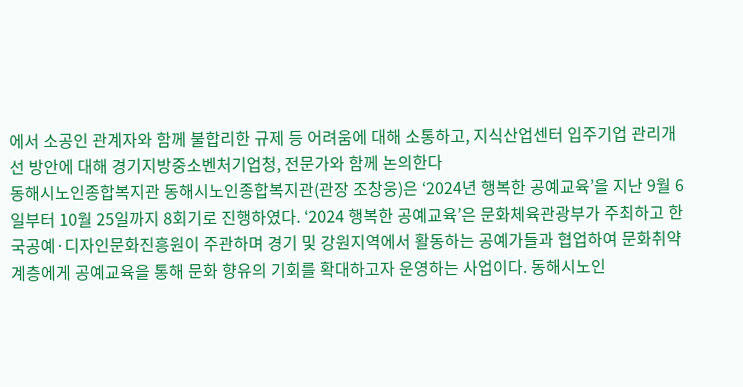에서 소공인 관계자와 함께 불합리한 규제 등 어려움에 대해 소통하고, 지식산업센터 입주기업 관리개선 방안에 대해 경기지방중소벤처기업청, 전문가와 함께 논의한다
동해시노인종합복지관 동해시노인종합복지관(관장 조창웅)은 ‘2024년 행복한 공예교육’을 지난 9월 6일부터 10월 25일까지 8회기로 진행하였다. ‘2024 행복한 공예교육’은 문화체육관광부가 주최하고 한국공예·디자인문화진흥원이 주관하며 경기 및 강원지역에서 활동하는 공예가들과 협업하여 문화취약 계층에게 공예교육을 통해 문화 향유의 기회를 확대하고자 운영하는 사업이다. 동해시노인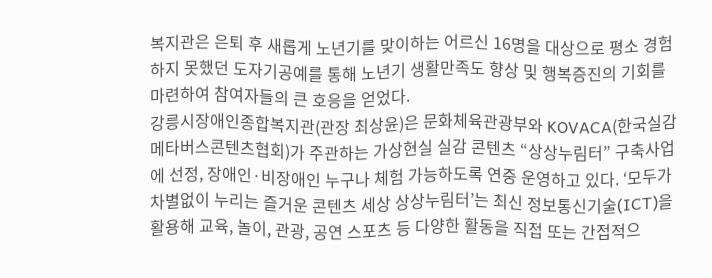복지관은 은퇴 후 새롭게 노년기를 맞이하는 어르신 16명을 대상으로 평소 경험하지 못했던 도자기공예를 통해 노년기 생활만족도 향상 및 행복증진의 기회를 마련하여 참여자들의 큰 호응을 얻었다.
강릉시장애인종합복지관(관장 최상윤)은 문화체육관광부와 KOVACA(한국실감메타버스콘텐츠협회)가 주관하는 가상현실 실감 콘텐츠 “상상누림터” 구축사업에 선정, 장애인·비장애인 누구나 체험 가능하도록 연중 운영하고 있다. ‘모두가 차별없이 누리는 즐거운 콘텐츠 세상 상상누림터’는 최신 정보통신기술(ICT)을 활용해 교육, 놀이, 관광, 공연 스포츠 등 다양한 활동을 직접 또는 간접적으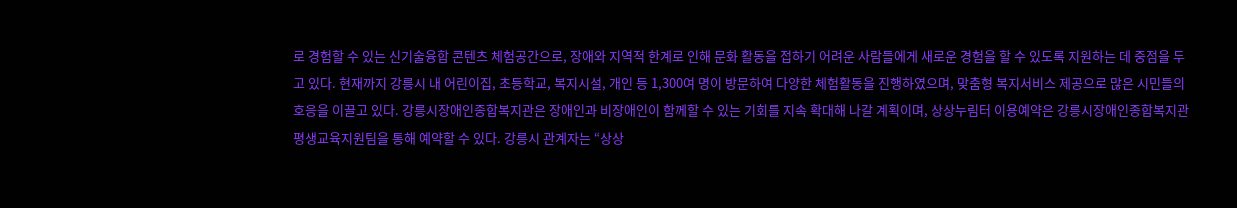로 경험할 수 있는 신기술융합 콘텐츠 체험공간으로, 장애와 지역적 한계로 인해 문화 활동을 접하기 어려운 사람들에게 새로운 경험을 할 수 있도록 지원하는 데 중점을 두고 있다. 현재까지 강릉시 내 어린이집, 초등학교, 복지시설, 개인 등 1,300여 명이 방문하여 다양한 체험활동을 진행하였으며, 맞춤형 복지서비스 제공으로 많은 시민들의 호응을 이끌고 있다. 강릉시장애인종합복지관은 장애인과 비장애인이 함께할 수 있는 기회를 지속 확대해 나갈 계획이며, 상상누림터 이용예약은 강릉시장애인종합복지관 평생교육지원팀을 통해 예약할 수 있다. 강릉시 관계자는 “상상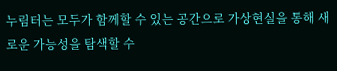누림터는 모두가 함께할 수 있는 공간으로 가상현실을 통해 새로운 가능성을 탐색할 수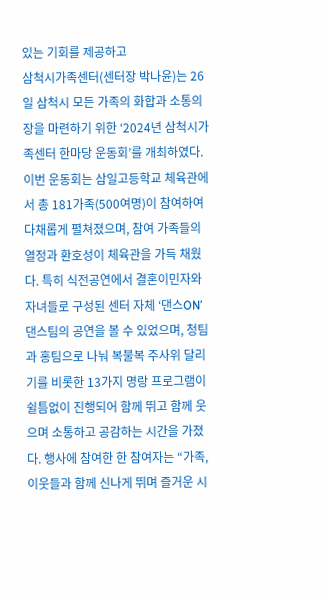있는 기회를 제공하고
삼척시가족센터(센터장 박나윤)는 26일 삼척시 모든 가족의 화합과 소통의 장을 마련하기 위한 ‘2024년 삼척시가족센터 한마당 운동회’를 개최하였다. 이번 운동회는 삼일고등학교 체육관에서 총 181가족(500여명)이 참여하여 다채롭게 펼쳐졌으며, 참여 가족들의 열정과 환호성이 체육관을 가득 채웠다. 특히 식전공연에서 결혼이민자와 자녀들로 구성된 센터 자체 ‘댄스ON’ 댄스팀의 공연을 볼 수 있었으며, 청팀과 홍팀으로 나눠 복불복 주사위 달리기를 비롯한 13가지 명랑 프로그램이 쉴틈없이 진행되어 함께 뛰고 함께 웃으며 소통하고 공감하는 시간을 가졌다. 행사에 참여한 한 참여자는 “가족, 이웃들과 함께 신나게 뛰며 즐거운 시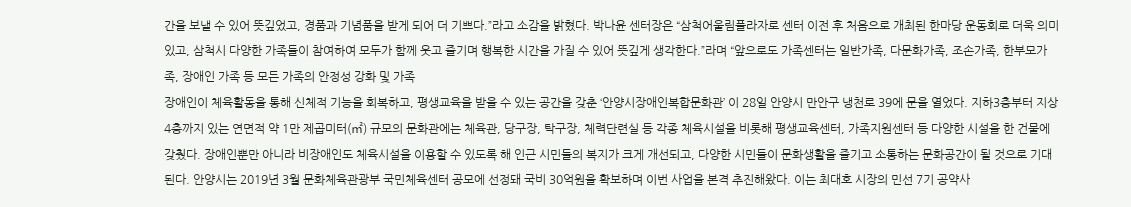간을 보낼 수 있어 뜻깊었고, 경품과 기념품을 받게 되어 더 기쁘다.”라고 소감을 밝혔다. 박나윤 센터장은 “삼척어울림플라자로 센터 이전 후 처음으로 개최된 한마당 운동회로 더욱 의미있고, 삼척시 다양한 가족들이 참여하여 모두가 함께 웃고 즐기며 행복한 시간을 가질 수 있어 뜻깊게 생각한다.”라며 “앞으로도 가족센터는 일반가족, 다문화가족, 조손가족, 한부모가족, 장애인 가족 등 모든 가족의 안정성 강화 및 가족
장애인이 체육활동을 통해 신체적 기능을 회복하고, 평생교육을 받을 수 있는 공간을 갖춘 ‘안양시장애인복합문화관’ 이 28일 안양시 만안구 냉천로 39에 문을 열었다. 지하3층부터 지상4층까지 있는 연면적 약 1만 제곱미터(㎡) 규모의 문화관에는 체육관, 당구장, 탁구장, 체력단련실 등 각종 체육시설을 비롯해 평생교육센터, 가족지원센터 등 다양한 시설을 한 건물에 갖췄다. 장애인뿐만 아니라 비장애인도 체육시설을 이용할 수 있도록 해 인근 시민들의 복지가 크게 개선되고, 다양한 시민들이 문화생활을 즐기고 소통하는 문화공간이 될 것으로 기대된다. 안양시는 2019년 3월 문화체육관광부 국민체육센터 공모에 선정돼 국비 30억원을 확보하며 이번 사업을 본격 추진해왔다. 이는 최대호 시장의 민선 7기 공약사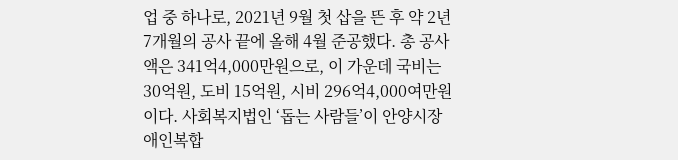업 중 하나로, 2021년 9월 첫 삽을 뜬 후 약 2년 7개월의 공사 끝에 올해 4월 준공했다. 총 공사액은 341억4,000만원으로, 이 가운데 국비는 30억원, 도비 15억원, 시비 296억4,000여만원이다. 사회복지법인 ‘돕는 사람들’이 안양시장애인복합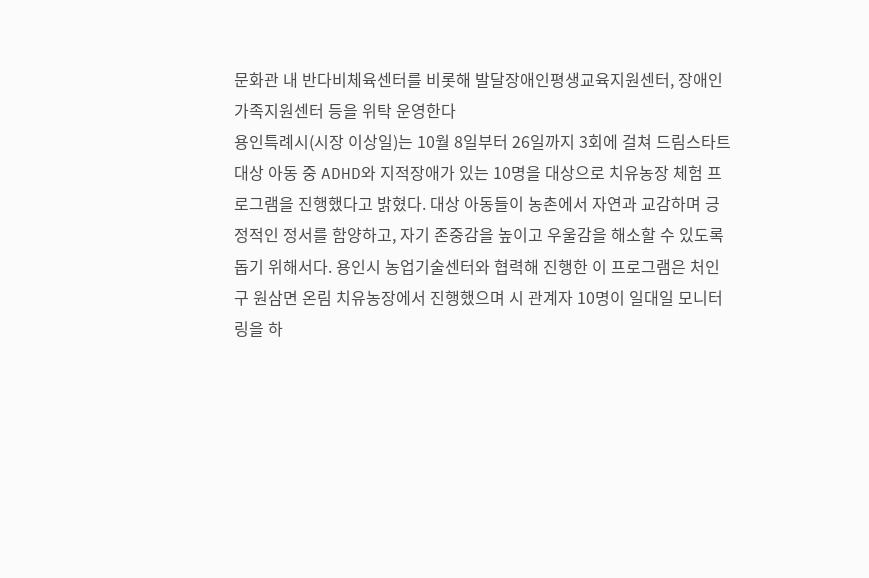문화관 내 반다비체육센터를 비롯해 발달장애인평생교육지원센터, 장애인가족지원센터 등을 위탁 운영한다
용인특례시(시장 이상일)는 10월 8일부터 26일까지 3회에 걸쳐 드림스타트 대상 아동 중 ADHD와 지적장애가 있는 10명을 대상으로 치유농장 체험 프로그램을 진행했다고 밝혔다. 대상 아동들이 농촌에서 자연과 교감하며 긍정적인 정서를 함양하고, 자기 존중감을 높이고 우울감을 해소할 수 있도록 돕기 위해서다. 용인시 농업기술센터와 협력해 진행한 이 프로그램은 처인구 원삼면 온림 치유농장에서 진행했으며 시 관계자 10명이 일대일 모니터링을 하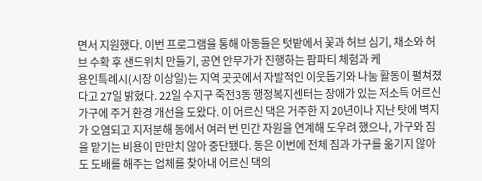면서 지원했다. 이번 프로그램을 통해 아동들은 텃밭에서 꽃과 허브 심기, 채소와 허브 수확 후 샌드위치 만들기, 공연 안무가가 진행하는 팜파티 체험과 케
용인특례시(시장 이상일)는 지역 곳곳에서 자발적인 이웃돕기와 나눔 활동이 펼쳐졌다고 27일 밝혔다. 22일 수지구 죽전3동 행정복지센터는 장애가 있는 저소득 어르신 가구에 주거 환경 개선을 도왔다. 이 어르신 댁은 거주한 지 20년이나 지난 탓에 벽지가 오염되고 지저분해 동에서 여러 번 민간 자원을 연계해 도우려 했으나, 가구와 짐을 맡기는 비용이 만만치 않아 중단됐다. 동은 이번에 전체 짐과 가구를 옮기지 않아도 도배를 해주는 업체를 찾아내 어르신 댁의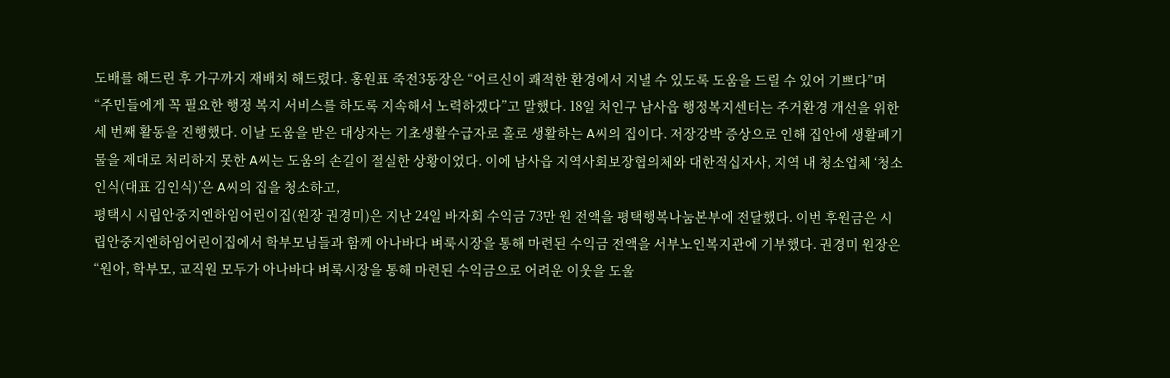도배를 해드린 후 가구까지 재배치 해드렸다. 홍원표 죽전3동장은 “어르신이 쾌적한 환경에서 지낼 수 있도록 도움을 드릴 수 있어 기쁘다”며 “주민들에게 꼭 필요한 행정 복지 서비스를 하도록 지속해서 노력하겠다”고 말했다. 18일 처인구 남사읍 행정복지센터는 주거환경 개선을 위한 세 번째 활동을 진행했다. 이날 도움을 받은 대상자는 기초생활수급자로 홀로 생활하는 A씨의 집이다. 저장강박 증상으로 인해 집안에 생활폐기물을 제대로 처리하지 못한 A씨는 도움의 손길이 절실한 상황이었다. 이에 남사읍 지역사회보장협의체와 대한적십자사, 지역 내 청소업체 ‘청소인식(대표 김인식)’은 A씨의 집을 청소하고,
평택시 시립안중지엔하임어린이집(원장 권경미)은 지난 24일 바자회 수익금 73만 원 전액을 평택행복나눔본부에 전달했다. 이번 후원금은 시립안중지엔하임어린이집에서 학부모님들과 함께 아나바다 벼룩시장을 통해 마련된 수익금 전액을 서부노인복지관에 기부했다. 권경미 원장은 “원아, 학부모, 교직원 모두가 아나바다 벼룩시장을 통해 마련된 수익금으로 어려운 이웃을 도울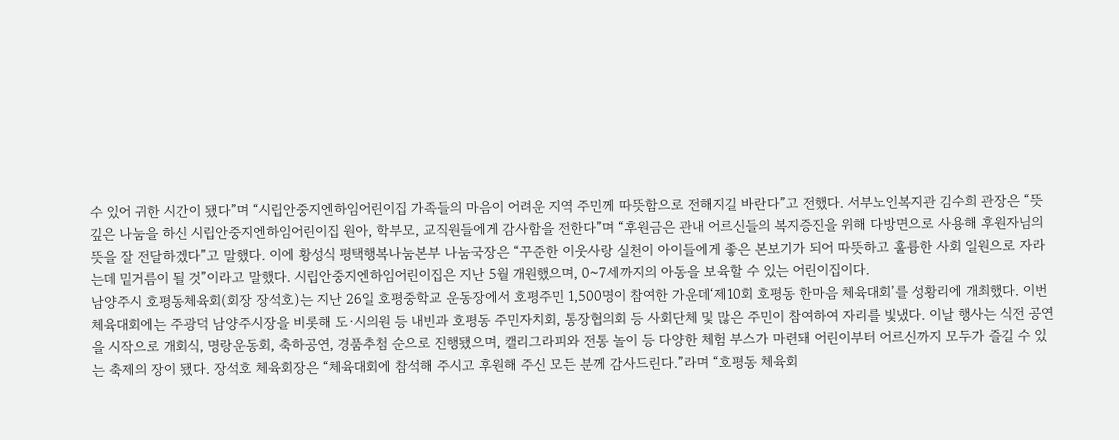수 있어 귀한 시간이 됐다”며 “시립안중지엔하임어린이집 가족들의 마음이 어려운 지역 주민께 따뜻함으로 전해지길 바란다”고 전했다. 서부노인복지관 김수희 관장은 “뜻깊은 나눔을 하신 시립안중지엔하임어린이집 원아, 학부모, 교직원들에게 감사함을 전한다”며 “후원금은 관내 어르신들의 복지증진을 위해 다방면으로 사용해 후원자님의 뜻을 잘 전달하겠다”고 말했다. 이에 황성식 평택행복나눔본부 나눔국장은 “꾸준한 이웃사랑 실천이 아이들에게 좋은 본보기가 되어 따뜻하고 훌륭한 사회 일원으로 자라는데 밑거름이 될 것”이라고 말했다. 시립안중지엔하임어린이집은 지난 5월 개원했으며, 0~7세까지의 아동을 보육할 수 있는 어린이집이다.
남양주시 호평동체육회(회장 장석호)는 지난 26일 호평중학교 운동장에서 호평주민 1,500명이 참여한 가운데‘제10회 호평동 한마음 체육대회’를 성황리에 개최했다. 이번 체육대회에는 주광덕 남양주시장을 비롯해 도·시의원 등 내빈과 호평동 주민자치회, 통장협의회 등 사회단체 및 많은 주민이 참여하여 자리를 빛냈다. 이날 행사는 식전 공연을 시작으로 개회식, 명랑운동회, 축하공연, 경품추첨 순으로 진행됐으며, 캘리그라피와 전통 놀이 등 다양한 체험 부스가 마련돼 어린이부터 어르신까지 모두가 즐길 수 있는 축제의 장이 됐다. 장석호 체육회장은 “체육대회에 참석해 주시고 후원해 주신 모든 분께 감사드린다.”라며 “호평동 체육회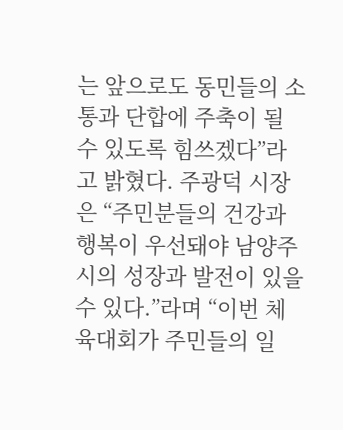는 앞으로도 동민들의 소통과 단합에 주축이 될 수 있도록 힘쓰겠다”라고 밝혔다. 주광덕 시장은 “주민분들의 건강과 행복이 우선돼야 남양주시의 성장과 발전이 있을 수 있다.”라며 “이번 체육대회가 주민들의 일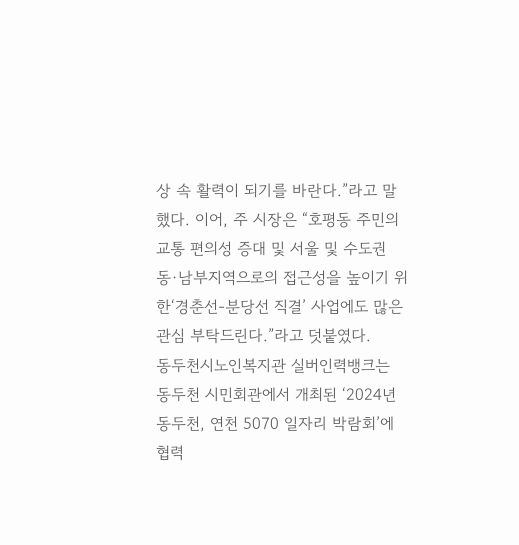상 속 활력이 되기를 바란다.”라고 말했다. 이어, 주 시장은 “호평동 주민의 교통 편의성 증대 및 서울 및 수도권 동·남부지역으로의 접근성을 높이기 위한‘경춘선-분당선 직결’ 사업에도 많은 관심 부탁드린다.”라고 덧붙였다.
동두천시노인복지관 실버인력뱅크는 동두천 시민회관에서 개최된 ‘2024년 동두천, 연천 5070 일자리 박람회’에 협력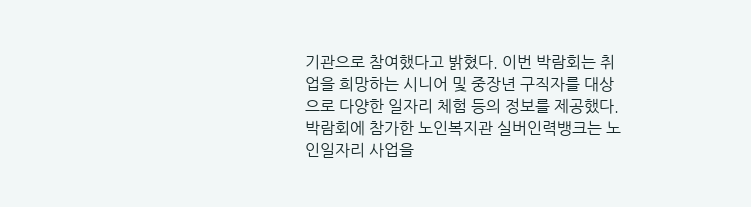기관으로 참여했다고 밝혔다. 이번 박람회는 취업을 희망하는 시니어 및 중장년 구직자를 대상으로 다양한 일자리 체험 등의 정보를 제공했다. 박람회에 참가한 노인복지관 실버인력뱅크는 노인일자리 사업을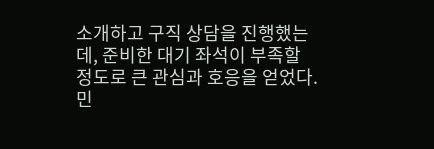소개하고 구직 상담을 진행했는데, 준비한 대기 좌석이 부족할 정도로 큰 관심과 호응을 얻었다. 민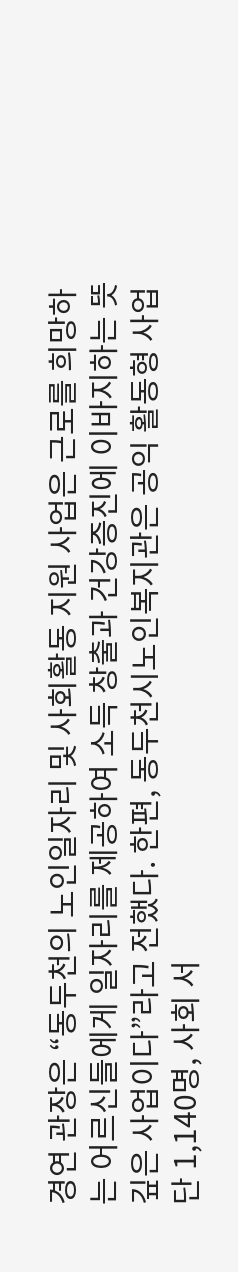경연 관장은 “동두천의 노인일자리 및 사회활동 지원 사업은 근로를 희망하는 어르신들에게 일자리를 제공하여 소득 창출과 건강증진에 이바지하는 뜻깊은 사업이다”라고 전했다. 한편, 동두천시노인복지관은 공익 활동형 사업단 1,140명, 사회 서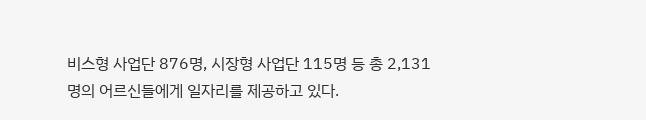비스형 사업단 876명, 시장형 사업단 115명 등 총 2,131명의 어르신들에게 일자리를 제공하고 있다.